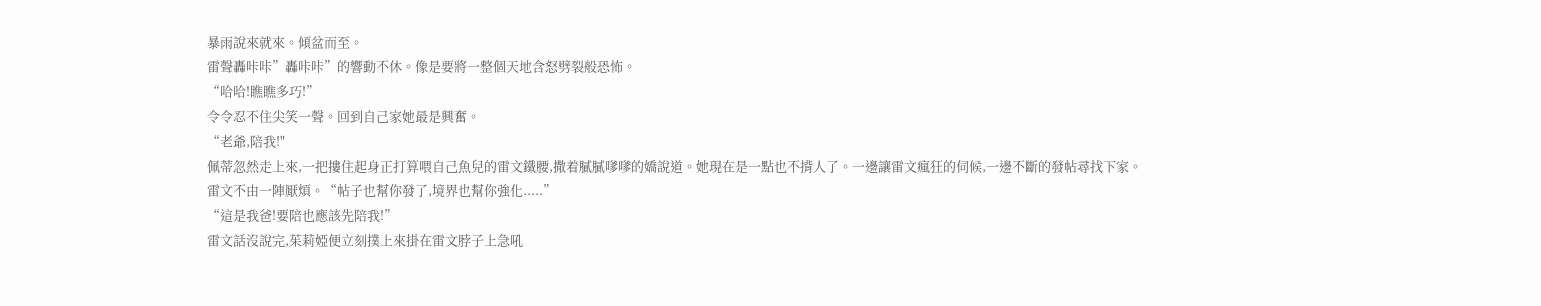暴雨說來就來。傾盆而至。
雷聲轟咔咔”轟咔咔”的響動不休。像是要將一整個天地含怒劈裂般恐怖。
“哈哈!瞧瞧多巧!”
令令忍不住尖笑一聲。回到自己家她最是興奮。
“老爺,陪我!"
佩蒂忽然走上來,一把摟住起身正打算喂自己魚兒的雷文鐵腰,撒着膩膩嗲嗲的嬌說道。她現在是一點也不揹人了。一邊讓雷文瘋狂的伺候,一邊不斷的發帖尋找下家。
雷文不由一陣厭煩。“帖子也幫你發了,境界也幫你強化.....”
“這是我爸!要陪也應該先陪我!”
雷文話沒說完,茱莉婭便立刻撲上來掛在雷文脖子上急吼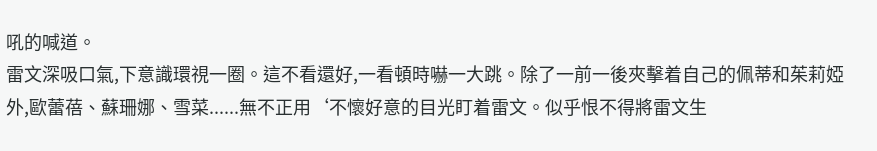吼的喊道。
雷文深吸口氣,下意識環視一圈。這不看還好,一看頓時嚇一大跳。除了一前一後夾擊着自己的佩蒂和茱莉婭外,歐蕾蓓、蘇珊娜、雪菜......無不正用‘不懷好意的目光盯着雷文。似乎恨不得將雷文生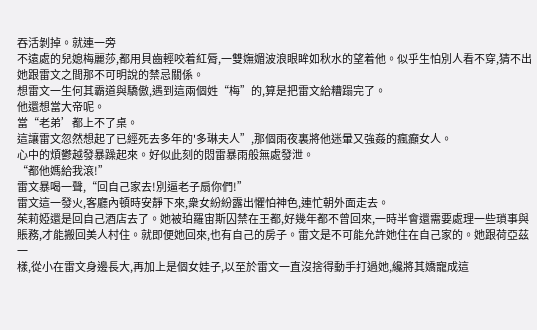吞活剝掉。就連一旁
不遠處的兒媳梅麗莎,都用貝齒輕咬着紅脣,一雙嫵媚波浪眼眸如秋水的望着他。似乎生怕別人看不穿,猜不出她跟雷文之間那不可明說的禁忌關係。
想雷文一生何其霸道與驕傲,遇到這兩個姓“梅”的,算是把雷文給糟蹋完了。
他還想當大帝呢。
當“老弟’都上不了桌。
這讓雷文忽然想起了已經死去多年的'多琳夫人”,那個雨夜裏將他迷暈又強姦的瘋癲女人。
心中的煩鬱越發暴躁起來。好似此刻的悶雷暴雨般無處發泄。
“都他媽給我滾!”
雷文暴喝一聲,“回自己家去!別逼老子扇你們!”
雷文這一發火,客廳內頓時安靜下來,衆女紛紛露出懼怕神色,連忙朝外面走去。
茱莉婭還是回自己酒店去了。她被珀羅宙斯囚禁在王都,好幾年都不曾回來,一時半會還需要處理一些瑣事與賬務,才能搬回美人村住。就即便她回來,也有自己的房子。雷文是不可能允許她住在自己家的。她跟荷亞茲一
樣,從小在雷文身邊長大,再加上是個女娃子,以至於雷文一直沒捨得動手打過她,纔將其嬌寵成這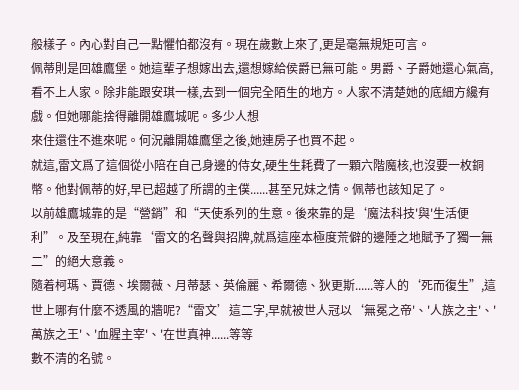般樣子。內心對自己一點懼怕都沒有。現在歲數上來了,更是毫無規矩可言。
佩蒂則是回雄鷹堡。她這輩子想嫁出去,還想嫁給侯爵已無可能。男爵、子爵她還心氣高,看不上人家。除非能跟安琪一樣,去到一個完全陌生的地方。人家不清楚她的底細方纔有戲。但她哪能捨得離開雄鷹城呢。多少人想
來住還住不進來呢。何況離開雄鷹堡之後,她連房子也買不起。
就這,雷文爲了這個從小陪在自己身邊的侍女,硬生生耗費了一顆六階魔核,也沒要一枚銅幣。他對佩蒂的好,早已超越了所謂的主僕......甚至兄妹之情。佩蒂也該知足了。
以前雄鷹城靠的是“營銷”和“天使系列的生意。後來靠的是‘魔法科技'與'生活便利”。及至現在,純靠‘雷文的名聲與招牌,就爲這座本極度荒僻的邊陲之地賦予了獨一無二”的絕大意義。
隨着柯瑪、賈德、埃爾薇、月蒂瑟、英倫麗、希爾德、狄更斯......等人的‘死而復生”,這世上哪有什麼不透風的牆呢?“雷文’這二字,早就被世人冠以‘無冕之帝'、'人族之主'、'萬族之王'、'血腥主宰'、'在世真神......等等
數不清的名號。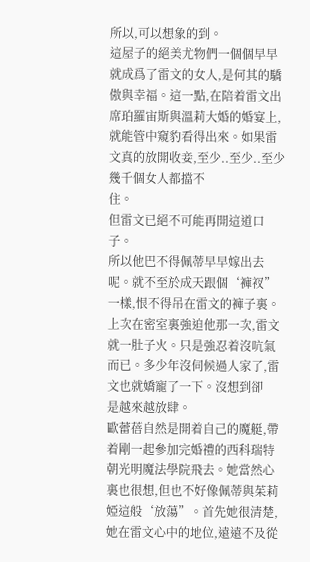所以,可以想象的到。
這屋子的絕美尤物們一個個早早就成爲了雷文的女人,是何其的驕傲與幸福。這一點,在陪着雷文出席珀羅宙斯與溫莉大婚的婚宴上,就能管中窺豹看得出來。如果雷文真的放開收妾,至少..至少..至少幾千個女人都擋不
住。
但雷文已絕不可能再開這道口子。
所以他巴不得佩蒂早早嫁出去呢。就不至於成天跟個‘褲衩”一樣,恨不得吊在雷文的褲子裏。上次在密室裏強迫他那一次,雷文就一肚子火。只是強忍着沒吭氣而已。多少年沒伺候過人家了,雷文也就嬌寵了一下。沒想到卻
是越來越放肆。
歐蕾蓓自然是開着自己的魔艇,帶着剛一起參加完婚禮的西科瑞特朝光明魔法學院飛去。她當然心裏也很想,但也不好像佩蒂與茱莉婭這般‘放蕩”。首先她很清楚,她在雷文心中的地位,遠遠不及從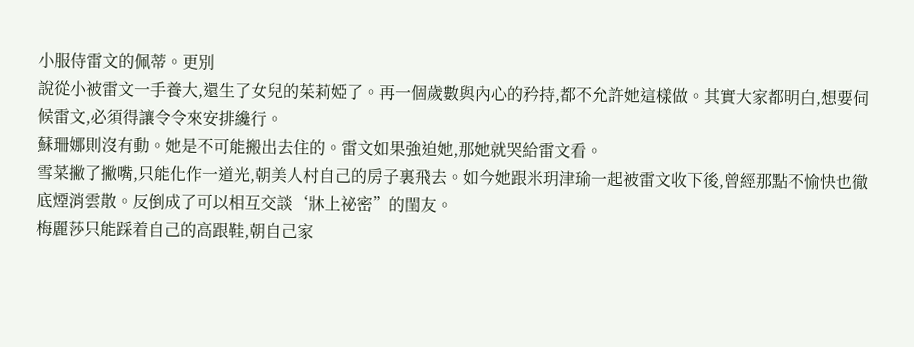小服侍雷文的佩蒂。更別
說從小被雷文一手養大,還生了女兒的茱莉婭了。再一個歲數與內心的矜持,都不允許她這樣做。其實大家都明白,想要伺候雷文,必須得讓令令來安排纔行。
蘇珊娜則沒有動。她是不可能搬出去住的。雷文如果強迫她,那她就哭給雷文看。
雪菜撇了撇嘴,只能化作一道光,朝美人村自己的房子裏飛去。如今她跟米玥津瑜一起被雷文收下後,曾經那點不愉快也徹底煙消雲散。反倒成了可以相互交談‘牀上祕密”的閨友。
梅麗莎只能踩着自己的高跟鞋,朝自己家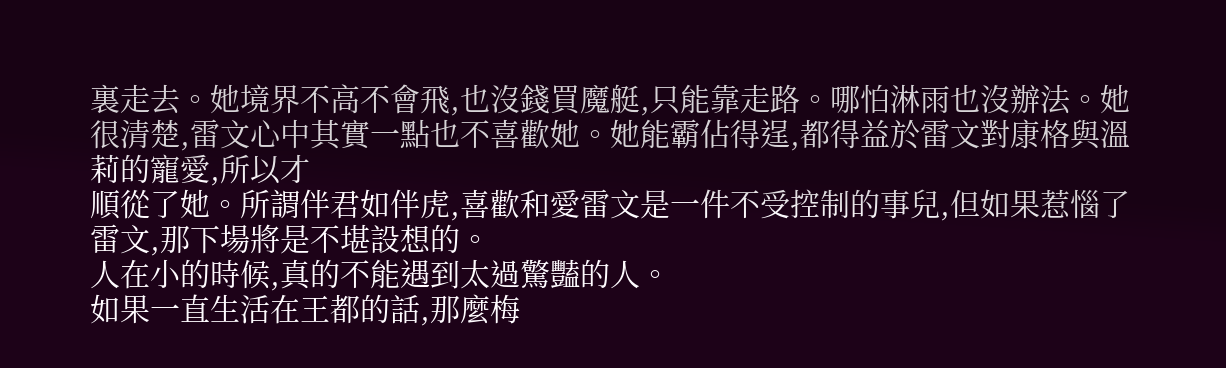裏走去。她境界不高不會飛,也沒錢買魔艇,只能靠走路。哪怕淋雨也沒辦法。她很清楚,雷文心中其實一點也不喜歡她。她能霸佔得逞,都得益於雷文對康格與溫莉的寵愛,所以才
順從了她。所謂伴君如伴虎,喜歡和愛雷文是一件不受控制的事兒,但如果惹惱了雷文,那下場將是不堪設想的。
人在小的時候,真的不能遇到太過驚豔的人。
如果一直生活在王都的話,那麼梅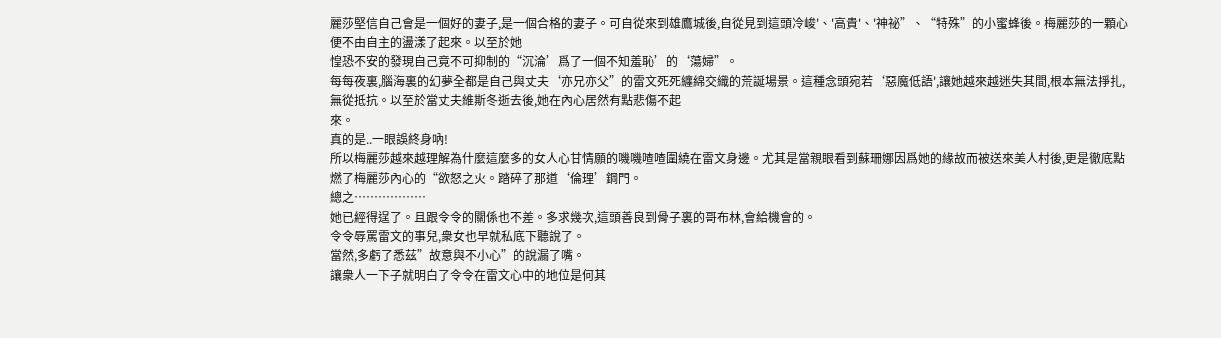麗莎堅信自己會是一個好的妻子,是一個合格的妻子。可自從來到雄鷹城後,自從見到這頭冷峻'、'高貴'、'神祕”、“特殊”的小蜜蜂後。梅麗莎的一顆心便不由自主的盪漾了起來。以至於她
惶恐不安的發現自己竟不可抑制的“沉淪’爲了一個不知羞恥’的‘蕩婦”。
每每夜裏,腦海裏的幻夢全都是自己與丈夫‘亦兄亦父”的雷文死死纏綿交織的荒誕場景。這種念頭宛若‘惡魔低語',讓她越來越迷失其間,根本無法掙扎,無從抵抗。以至於當丈夫維斯冬逝去後,她在內心居然有點悲傷不起
來。
真的是..一眼誤終身吶!
所以梅麗莎越來越理解為什麼這麼多的女人心甘情願的嘰嘰喳喳圍繞在雷文身邊。尤其是當親眼看到蘇珊娜因爲她的緣故而被送來美人村後,更是徹底點燃了梅麗莎內心的“欲怒之火。踏碎了那道‘倫理’鋼門。
總之………………
她已經得逞了。且跟令令的關係也不差。多求幾次,這頭善良到骨子裏的哥布林,會給機會的。
令令辱罵雷文的事兒,衆女也早就私底下聽說了。
當然,多虧了悉茲”故意與不小心”的說漏了嘴。
讓衆人一下子就明白了令令在雷文心中的地位是何其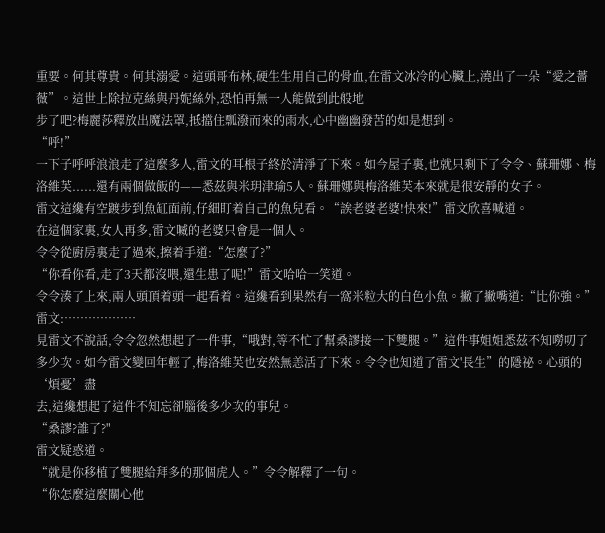重要。何其尊貴。何其溺愛。這頭哥布林,硬生生用自己的骨血,在雷文冰冷的心臟上,澆出了一朵“愛之薔薇”。這世上除拉克絲與丹妮絲外,恐怕再無一人能做到此般地
步了吧?梅麗莎釋放出魔法罩,抵擋住瓢潑而來的雨水,心中幽幽發苦的如是想到。
“呼!”
一下子呼呼浪浪走了這麼多人,雷文的耳根子終於清淨了下來。如今屋子裏,也就只剩下了令令、蘇珊娜、梅洛維芙......還有兩個做飯的——悉茲與米玥津瑜5人。蘇珊娜與梅洛維芙本來就是很安靜的女子。
雷文這纔有空踱步到魚缸面前,仔細盯着自己的魚兒看。“誒老婆老婆!快來!”雷文欣喜喊道。
在這個家裏,女人再多,雷文喴的老婆只會是一個人。
令令從廚房裏走了過來,擦着手道:“怎麼了?”
“你看你看,走了3天都沒喂,還生患了呢!”雷文哈哈一笑道。
令令湊了上來,兩人頭頂着頭一起看着。這纔看到果然有一窩米粒大的白色小魚。撇了撇嘴道:“比你強。”
雷文:………………
見雷文不說話,令令忽然想起了一件事,“哦對,等不忙了幫桑謬接一下雙腿。”這件事姐姐悉茲不知嘮叨了多少次。如今雷文變回年輕了,梅洛維芙也安然無恙活了下來。令令也知道了雷文'長生”的隱祕。心頭的‘煩憂’盡
去,這纔想起了這件不知忘卻腦後多少次的事兒。
“桑謬?誰了?"
雷文疑惑道。
“就是你移植了雙腿給拜多的那個虎人。”令令解釋了一句。
“你怎麼這麼關心他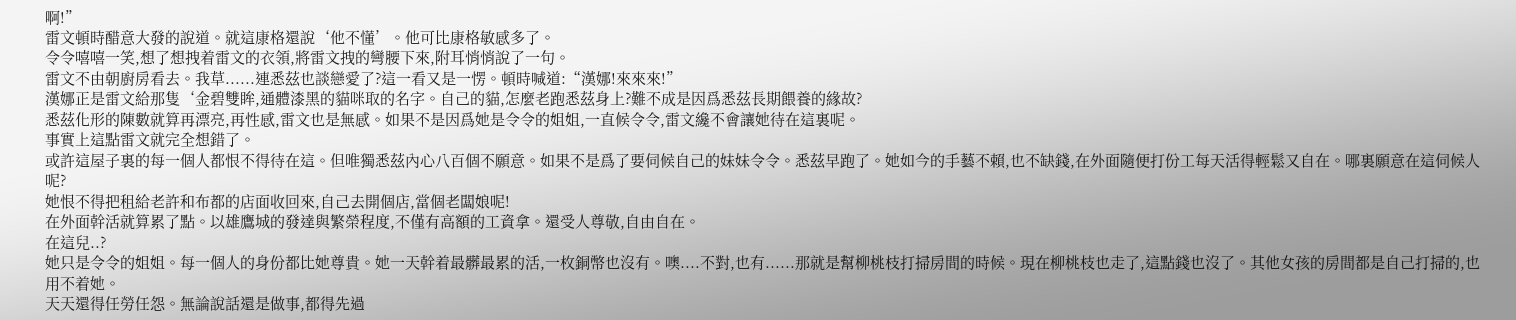啊!”
雷文頓時醋意大發的說道。就這康格還說‘他不懂’。他可比康格敏感多了。
令令嘻嘻一笑,想了想拽着雷文的衣領,將雷文拽的彎腰下來,附耳悄悄說了一句。
雷文不由朝廚房看去。我草......連悉茲也談戀愛了?這一看又是一愣。頓時喊道:“漢娜!來來來!”
漢娜正是雷文給那隻‘金碧雙眸,通體漆黑的貓咪取的名字。自己的貓,怎麼老跑悉茲身上?難不成是因爲悉茲長期餵養的緣故?
悉茲化形的陳數就算再漂亮,再性感,雷文也是無感。如果不是因爲她是令令的姐姐,一直候令令,雷文纔不會讓她待在這裏呢。
事實上這點雷文就完全想錯了。
或許這屋子裏的每一個人都恨不得待在這。但唯獨悉茲內心八百個不願意。如果不是爲了要伺候自己的妹妹令令。悉茲早跑了。她如今的手藝不賴,也不缺錢,在外面隨便打份工每天活得輕鬆又自在。哪裏願意在這伺候人
呢?
她恨不得把租給老許和布都的店面收回來,自己去開個店,當個老闆娘呢!
在外面幹活就算累了點。以雄鷹城的發達與繁榮程度,不僅有高額的工資拿。還受人尊敬,自由自在。
在這兒..?
她只是令令的姐姐。每一個人的身份都比她尊貴。她一天幹着最髒最累的活,一枚銅幣也沒有。噢....不對,也有......那就是幫柳桃枝打掃房間的時候。現在柳桃枝也走了,這點錢也沒了。其他女孩的房間都是自己打掃的,也
用不着她。
天天還得任勞任怨。無論說話還是做事,都得先過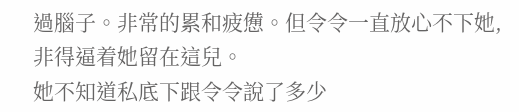過腦子。非常的累和疲憊。但令令一直放心不下她,非得逼着她留在這兒。
她不知道私底下跟令令說了多少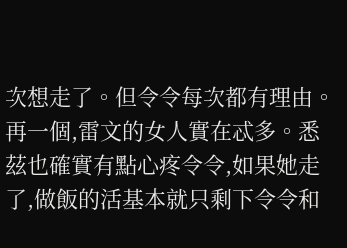次想走了。但令令每次都有理由。
再一個,雷文的女人實在忒多。悉茲也確實有點心疼令令,如果她走了,做飯的活基本就只剩下令令和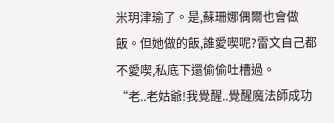米玥津瑜了。是,蘇珊娜偶爾也會做飯。但她做的飯,誰愛喫呢?雷文自己都不愛喫,私底下還偷偷吐槽過。
“老..老姑爺!我覺醒..覺醒魔法師成功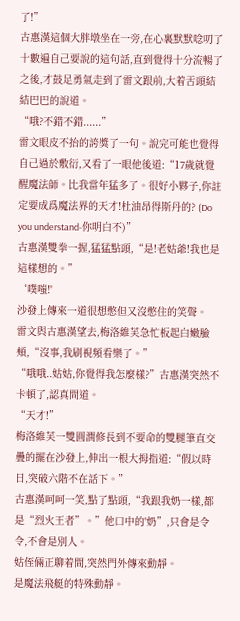了!”
古惠漢這個大胖墩坐在一旁,在心裏默默唸叨了十數遍自己要說的這句話,直到覺得十分流暢了之後,才鼓足勇氣走到了雷文跟前,大着舌頭結結巴巴的說道。
“哦?不錯不錯......”
雷文眼皮不抬的誇獎了一句。說完可能也覺得自己過於敷衍,又看了一眼他後道:“17歲就覺醒魔法師。比我當年猛多了。很好小夥子,你註定要成爲魔法界的天才!杜油昂得斯丹的? (Do you understand-你明白不)”
古惠漢雙拳一握,猛猛點頭,“是!老姑爺!我也是這樣想的。”
‘噗嗤!'
沙發上傳來一道很想憋但又沒憋住的笑聲。
雷文與古惠漢望去,梅洛維芙急忙板起白嫩臉頰,“沒事,我刷視頻看樂了。”
“哦哦..姑姑,你覺得我怎麼樣?”古惠漢突然不卡頓了,認真問道。
“天才!”
梅洛維芙一雙圓潤修長到不要命的雙腿筆直交疊的擺在沙發上,伸出一根大拇指道:“假以時日,突破六階不在話下。”
古惠漢呵呵一笑,點了點頭,“我跟我奶一樣,都是“烈火王者”。”他口中的'奶”,只會是令令,不會是別人。
姑侄倆正聊着間,突然門外傳來動靜。
是魔法飛艇的特殊動靜。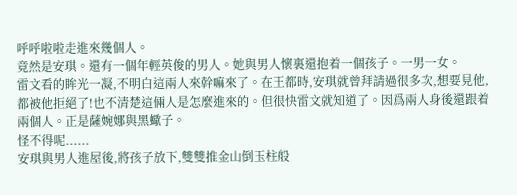呼呼啦啦走進來幾個人。
竟然是安琪。還有一個年輕英俊的男人。她與男人懷裏還抱着一個孩子。一男一女。
雷文看的眸光一凝,不明白這兩人來幹嘛來了。在王都時,安琪就曾拜請過很多次,想要見他,都被他拒絕了!也不清楚這倆人是怎麼進來的。但很快雷文就知道了。因爲兩人身後還跟着兩個人。正是薩婉娜與黑蠍子。
怪不得呢......
安琪與男人進屋後,將孩子放下,雙雙推金山倒玉柱般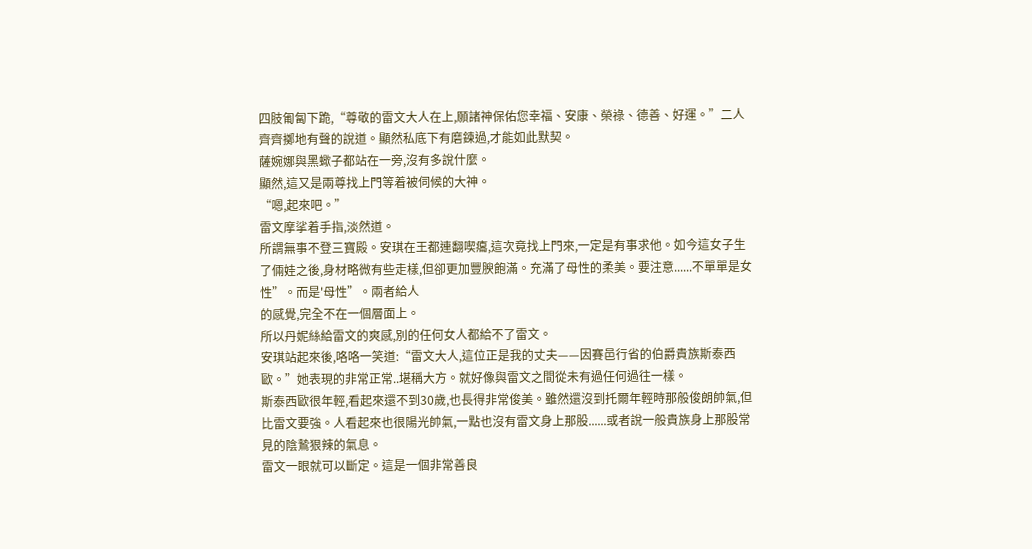四肢匍匐下跪,“尊敬的雷文大人在上,願諸神保佑您幸福、安康、榮祿、德善、好運。”二人齊齊擲地有聲的說道。顯然私底下有磨鍊過,才能如此默契。
薩婉娜與黑蠍子都站在一旁,沒有多說什麼。
顯然,這又是兩尊找上門等着被伺候的大神。
“嗯,起來吧。”
雷文摩挲着手指,淡然道。
所謂無事不登三寶殿。安琪在王都連翻喫癟,這次竟找上門來,一定是有事求他。如今這女子生了倆娃之後,身材略微有些走樣,但卻更加豐腴飽滿。充滿了母性的柔美。要注意......不單單是女性”。而是'母性”。兩者給人
的感覺,完全不在一個層面上。
所以丹妮絲給雷文的爽感,別的任何女人都給不了雷文。
安琪站起來後,咯咯一笑道:“雷文大人,這位正是我的丈夫——因賽邑行省的伯爵貴族斯泰西歐。”她表現的非常正常..堪稱大方。就好像與雷文之間從未有過任何過往一樣。
斯泰西歐很年輕,看起來還不到30歲,也長得非常俊美。雖然還沒到托爾年輕時那般俊朗帥氣,但比雷文要強。人看起來也很陽光帥氣,一點也沒有雷文身上那股......或者說一般貴族身上那股常見的陰鷙狠辣的氣息。
雷文一眼就可以斷定。這是一個非常善良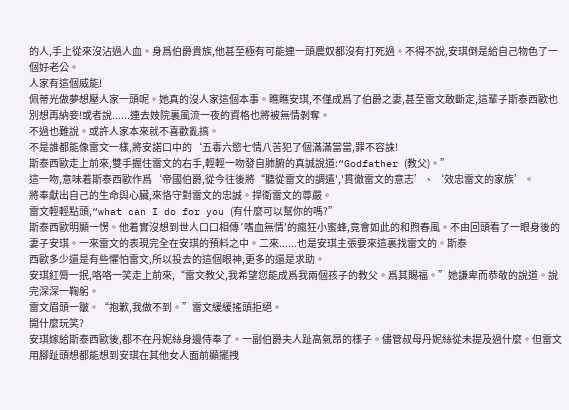的人,手上從來沒沾過人血。身爲伯爵貴族,他甚至極有可能連一頭農奴都沒有打死過。不得不說,安琪倒是給自己物色了一個好老公。
人家有這個威能!
佩蒂光做夢想壓人家一頭呢。她真的沒人家這個本事。瞧瞧安琪,不僅成爲了伯爵之妻,甚至雷文敢斷定,這輩子斯泰西歐也別想再納妾!或者說......連去妓院裏風流一夜的資格也將被無情剝奪。
不過也難說。或許人家本來就不喜歡亂搞。
不是誰都能像雷文一樣,將安諾口中的‘五毒六慾七情八苦犯了個滿滿當當,罪不容誅!
斯泰西歐走上前來,雙手握住雷文的右手,輕輕一吻發自肺腑的真誠說道:“Godfather (教父)。”
這一吻,意味着斯泰西歐作爲‘帝國伯爵,從今往後將“聽從雷文的調遣','貫徹雷文的意志’、‘效忠雷文的家族’。
將奉獻出自己的生命與心臟,來恪守對雷文的忠誠。捍衛雷文的尊嚴。
雷文輕輕點頭,“what can I do for you (有什麼可以幫你的嗎?”
斯泰西歐明顯一愣。他着實沒想到世人口口相傳΄嗜血無情'的瘋狂小蜜蜂,竟會如此的和煦春風。不由回頭看了一眼身後的妻子安琪。一來雷文的表現完全在安琪的預料之中。二來......也是安琪主張要來這裏找雷文的。斯泰
西歐多少還是有些懼怕雷文,所以投去的這個眼神,更多的還是求助。
安琪紅脣一抿,咯咯一笑走上前來,“雷文教父,我希望您能成爲我兩個孩子的教父。爲其賜福。”她謙卑而恭敬的說道。說完深深一鞠躬。
雷文眉頭一皺。“抱歉,我做不到。”雷文緩緩搖頭拒絕。
開什麼玩笑?
安琪嫁給斯泰西歐後,都不在丹妮絲身邊侍奉了。一副伯爵夫人趾高氣昂的樣子。儘管叔母丹妮絲從未提及過什麼。但雷文用腳趾頭想都能想到安琪在其他女人面前顯擺拽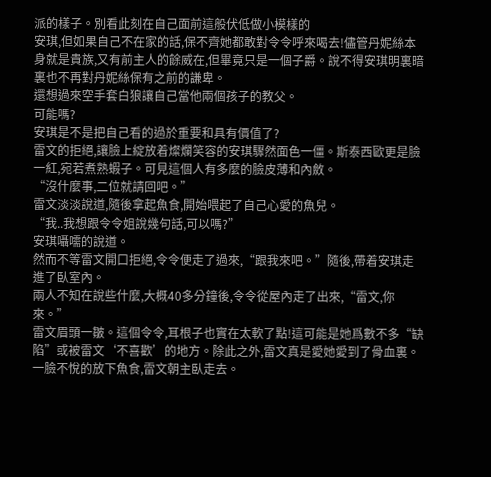派的樣子。別看此刻在自己面前這般伏低做小模樣的
安琪,但如果自己不在家的話,保不齊她都敢對令令呼來喝去!儘管丹妮絲本身就是貴族,又有前主人的餘威在,但畢竟只是一個子爵。說不得安琪明裏暗裏也不再對丹妮絲保有之前的謙卑。
還想過來空手套白狼讓自己當他兩個孩子的教父。
可能嗎?
安琪是不是把自己看的過於重要和具有價值了?
雷文的拒絕,讓臉上綻放着燦爛笑容的安琪驟然面色一僵。斯泰西歐更是臉一紅,宛若煮熟蝦子。可見這個人有多麼的臉皮薄和內斂。
“沒什麼事,二位就請回吧。”
雷文淡淡說道,隨後拿起魚食,開始喂起了自己心愛的魚兒。
“我..我想跟令令姐說幾句話,可以嗎?”
安琪囁嚅的說道。
然而不等雷文開口拒絕,令令便走了過來,“跟我來吧。”隨後,帶着安琪走進了臥室內。
兩人不知在說些什麼,大概40多分鐘後,令令從屋內走了出來,“雷文,你來。”
雷文眉頭一皺。這個令令,耳根子也實在太軟了點!這可能是她爲數不多“缺陷”或被雷文‘不喜歡’的地方。除此之外,雷文真是愛她愛到了骨血裏。
一臉不悅的放下魚食,雷文朝主臥走去。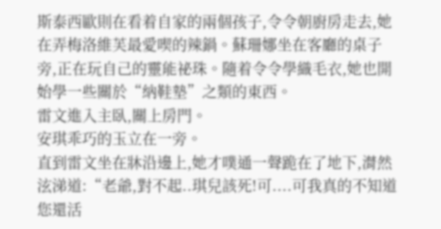斯泰西歐則在看着自家的兩個孩子,令令朝廚房走去,她在弄梅洛維芙最愛喫的辣鍋。蘇珊娜坐在客廳的桌子旁,正在玩自己的靈能祕珠。隨着令令學織毛衣,她也開始學一些關於“納鞋墊”之類的東西。
雷文進入主臥,關上房門。
安琪乖巧的玉立在一旁。
直到雷文坐在牀沿邊上,她才噗通一聲跪在了地下,潸然泫涕道:“老爺,對不起..琪兒該死!可....可我真的不知道您還活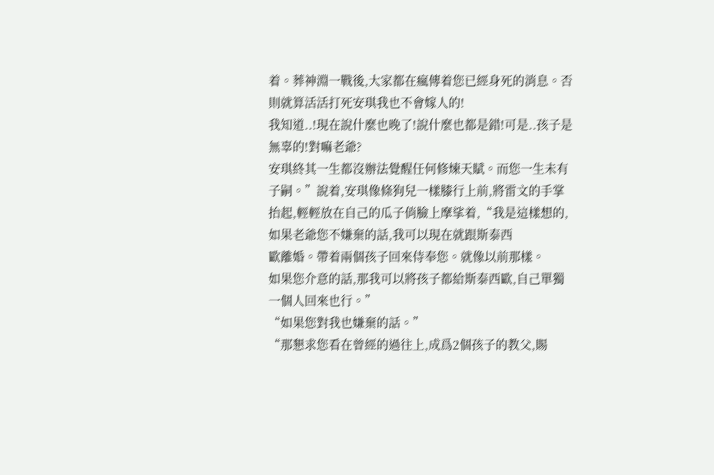着。葬神淵一戰後,大家都在瘋傳着您已經身死的消息。否則就算活活打死安琪我也不會嫁人的!
我知道..!現在說什麼也晚了!說什麼也都是錯!可是..孩子是無辜的!對嘛老爺?
安琪終其一生都沒辦法覺醒任何修煉天賦。而您一生未有子嗣。”說着,安琪像條狗兒一樣膝行上前,將雷文的手掌抬起,輕輕放在自己的瓜子俏臉上摩挲着,“我是這樣想的,如果老爺您不嫌棄的話,我可以現在就跟斯泰西
歐離婚。帶着兩個孩子回來侍奉您。就像以前那樣。
如果您介意的話,那我可以將孩子都給斯泰西歐,自己單獨一個人回來也行。”
“如果您對我也嫌棄的話。”
“那懇求您看在曾經的過往上,成爲2個孩子的教父,賜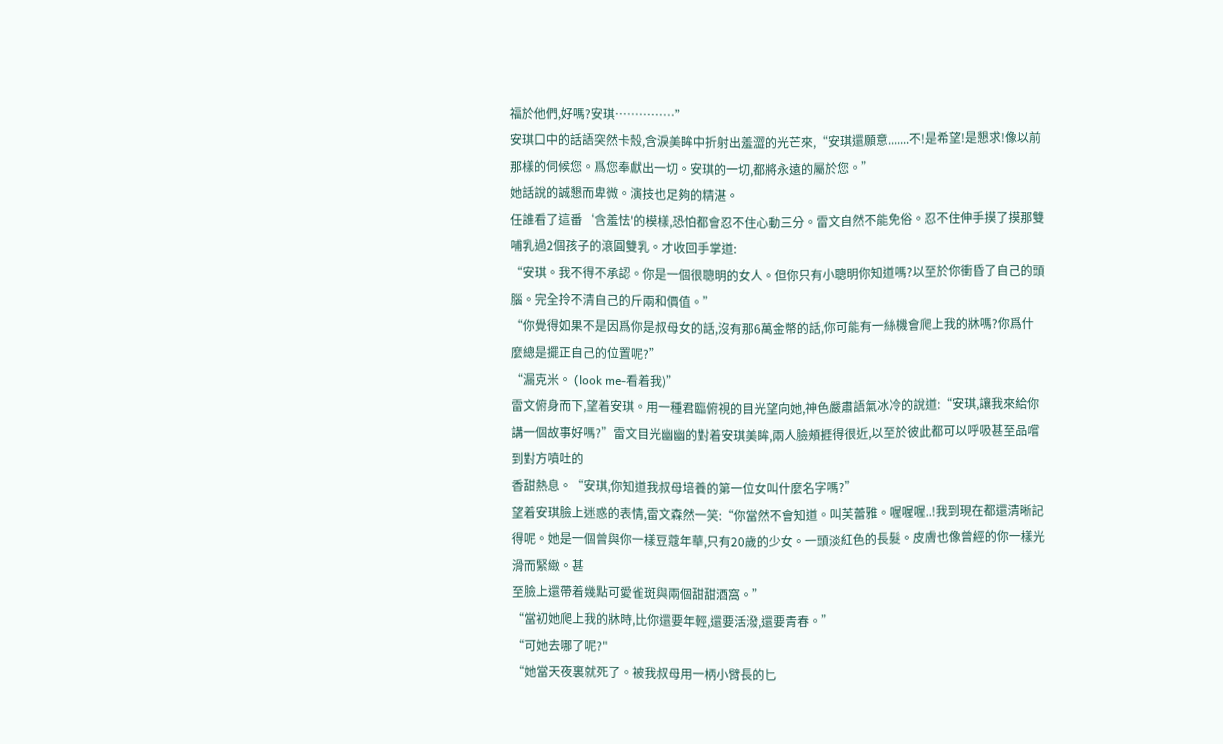福於他們,好嗎?安琪……………”
安琪口中的話語突然卡殼,含淚美眸中折射出羞澀的光芒來,“安琪還願意.......不!是希望!是懇求!像以前那樣的伺候您。爲您奉獻出一切。安琪的一切,都將永遠的屬於您。”
她話說的誠懇而卑微。演技也足夠的精湛。
任誰看了這番‘含羞怯'的模樣,恐怕都會忍不住心動三分。雷文自然不能免俗。忍不住伸手摸了摸那雙哺乳過2個孩子的滾圓雙乳。才收回手掌道:
“安琪。我不得不承認。你是一個很聰明的女人。但你只有小聰明你知道嗎?以至於你衝昏了自己的頭腦。完全拎不清自己的斤兩和價值。”
“你覺得如果不是因爲你是叔母女的話,沒有那6萬金幣的話,你可能有一絲機會爬上我的牀嗎?你爲什麼總是擺正自己的位置呢?”
“漏克米。 (look me-看着我)”
雷文俯身而下,望着安琪。用一種君臨俯視的目光望向她,神色嚴肅語氣冰冷的說道:“安琪,讓我來給你講一個故事好嗎?”雷文目光幽幽的對着安琪美眸,兩人臉頰捱得很近,以至於彼此都可以呼吸甚至品嚐到對方噴吐的
香甜熱息。“安琪,你知道我叔母培養的第一位女叫什麼名字嗎?”
望着安琪臉上迷惑的表情,雷文森然一笑:“你當然不會知道。叫芙蕾雅。喔喔喔..!我到現在都還清晰記得呢。她是一個曾與你一樣豆蔻年華,只有20歲的少女。一頭淡紅色的長髮。皮膚也像曾經的你一樣光滑而緊緻。甚
至臉上還帶着幾點可愛雀斑與兩個甜甜酒窩。”
“當初她爬上我的牀時,比你還要年輕,還要活潑,還要青春。”
“可她去哪了呢?"
“她當天夜裏就死了。被我叔母用一柄小臂長的匕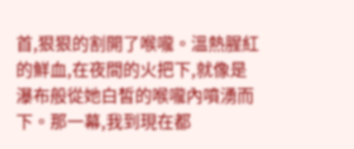首,狠狠的割開了喉嚨。溫熱腥紅的鮮血,在夜間的火把下,就像是瀑布般從她白皙的喉嚨內噴湧而下。那一幕,我到現在都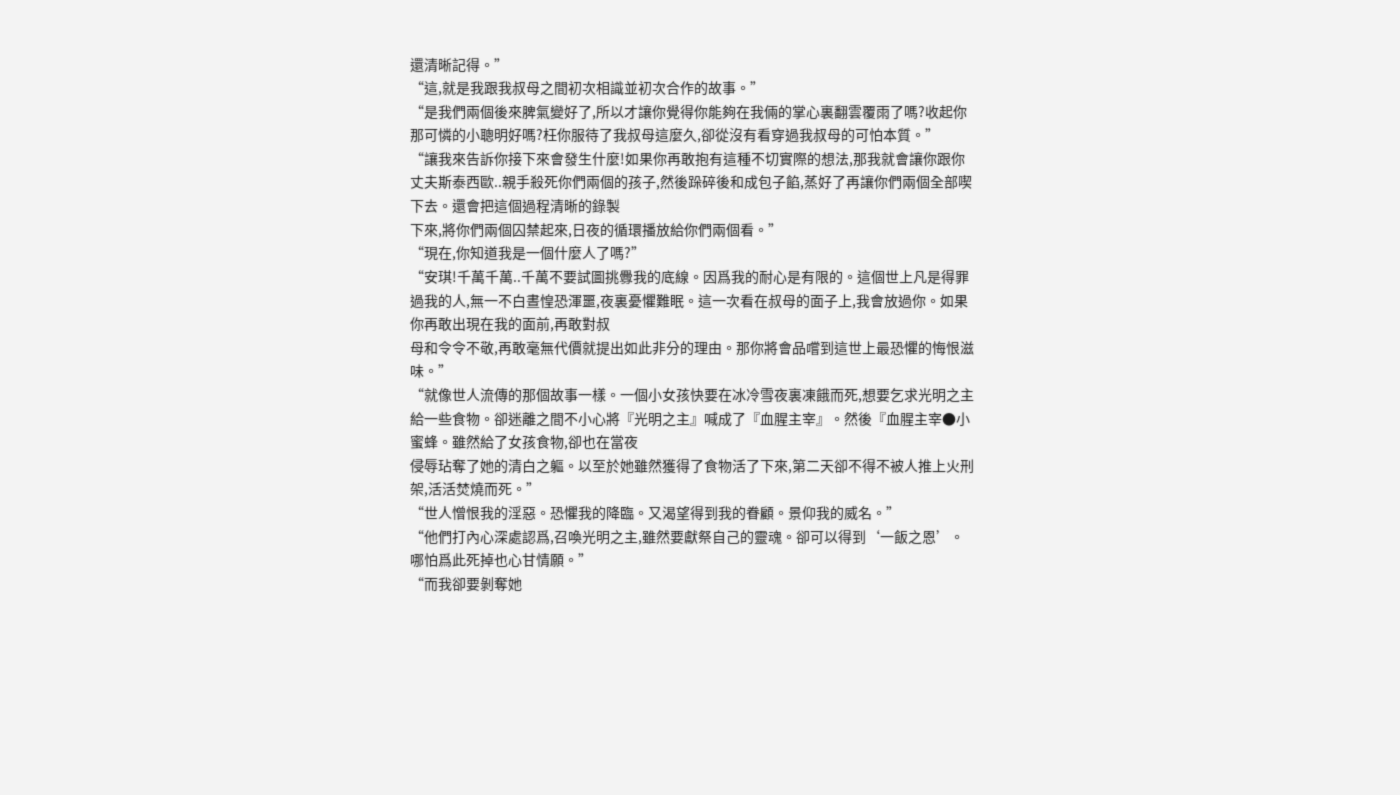還清晰記得。”
“這,就是我跟我叔母之間初次相識並初次合作的故事。”
“是我們兩個後來脾氣變好了,所以才讓你覺得你能夠在我倆的掌心裏翻雲覆雨了嗎?收起你那可憐的小聰明好嗎?枉你服待了我叔母這麼久,卻從沒有看穿過我叔母的可怕本質。”
“讓我來告訴你接下來會發生什麼!如果你再敢抱有這種不切實際的想法,那我就會讓你跟你丈夫斯泰西歐..親手殺死你們兩個的孩子,然後跺碎後和成包子餡,蒸好了再讓你們兩個全部喫下去。還會把這個過程清晰的錄製
下來,將你們兩個囚禁起來,日夜的循環播放給你們兩個看。”
“現在,你知道我是一個什麼人了嗎?”
“安琪!千萬千萬..千萬不要試圖挑釁我的底線。因爲我的耐心是有限的。這個世上凡是得罪過我的人,無一不白晝惶恐渾噩,夜裏憂懼難眠。這一次看在叔母的面子上,我會放過你。如果你再敢出現在我的面前,再敢對叔
母和令令不敬,再敢毫無代價就提出如此非分的理由。那你將會品嚐到這世上最恐懼的悔恨滋味。”
“就像世人流傳的那個故事一樣。一個小女孩快要在冰冷雪夜裏凍餓而死,想要乞求光明之主給一些食物。卻迷離之間不小心將『光明之主』喊成了『血腥主宰』。然後『血腥主宰●小蜜蜂。雖然給了女孩食物,卻也在當夜
侵辱玷奪了她的清白之軀。以至於她雖然獲得了食物活了下來,第二天卻不得不被人推上火刑架,活活焚燒而死。”
“世人憎恨我的淫惡。恐懼我的降臨。又渴望得到我的眷顧。景仰我的威名。”
“他們打內心深處認爲,召喚光明之主,雖然要獻祭自己的靈魂。卻可以得到‘一飯之恩’。哪怕爲此死掉也心甘情願。”
“而我卻要剝奪她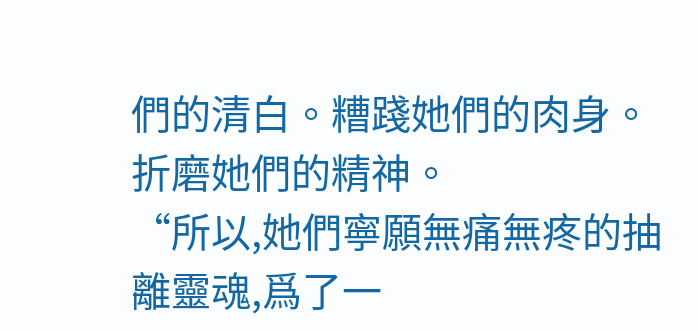們的清白。糟踐她們的肉身。折磨她們的精神。
“所以,她們寧願無痛無疼的抽離靈魂,爲了一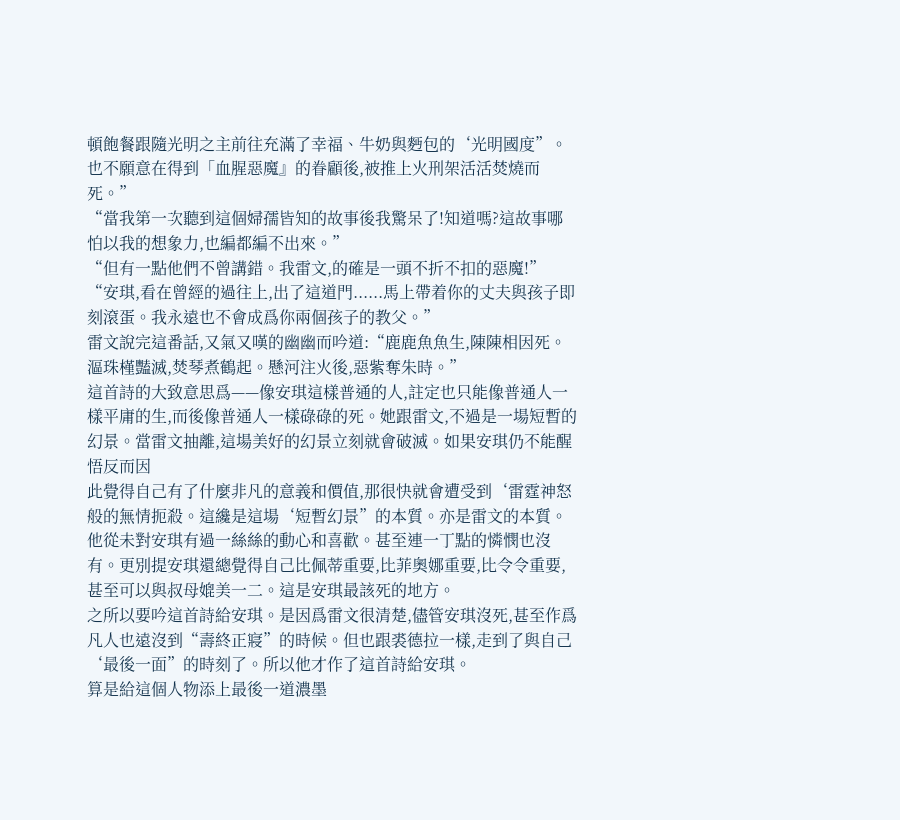頓飽餐跟隨光明之主前往充滿了幸福、牛奶與麪包的‘光明國度”。也不願意在得到「血腥惡魔』的眷顧後,被推上火刑架活活焚燒而死。”
“當我第一次聽到這個婦孺皆知的故事後我驚呆了!知道嗎?這故事哪怕以我的想象力,也編都編不出來。”
“但有一點他們不曾講錯。我雷文,的確是一頭不折不扣的惡魔!”
“安琪,看在曾經的過往上,出了這道門......馬上帶着你的丈夫與孩子即刻滾蛋。我永遠也不會成爲你兩個孩子的教父。”
雷文說完這番話,又氣又嘆的幽幽而吟道:“鹿鹿魚魚生,陳陳相因死。漚珠槿豔滅,焚琴煮鶴起。懸河注火後,惡紫奪朱時。”
這首詩的大致意思爲——像安琪這樣普通的人,註定也只能像普通人一樣平庸的生,而後像普通人一樣碌碌的死。她跟雷文,不過是一場短暫的幻景。當雷文抽離,這場美好的幻景立刻就會破滅。如果安琪仍不能醒悟反而因
此覺得自己有了什麼非凡的意義和價值,那很快就會遭受到‘雷霆神怒般的無情扼殺。這纔是這場‘短暫幻景”的本質。亦是雷文的本質。
他從未對安琪有過一絲絲的動心和喜歡。甚至連一丁點的憐憫也沒有。更別提安琪還總覺得自己比佩蒂重要,比菲奧娜重要,比令令重要,甚至可以與叔母媲美一二。這是安琪最該死的地方。
之所以要吟這首詩給安琪。是因爲雷文很清楚,儘管安琪沒死,甚至作爲凡人也遠沒到“壽終正寢”的時候。但也跟裘德拉一樣,走到了與自己‘最後一面”的時刻了。所以他才作了這首詩給安琪。
算是給這個人物添上最後一道濃墨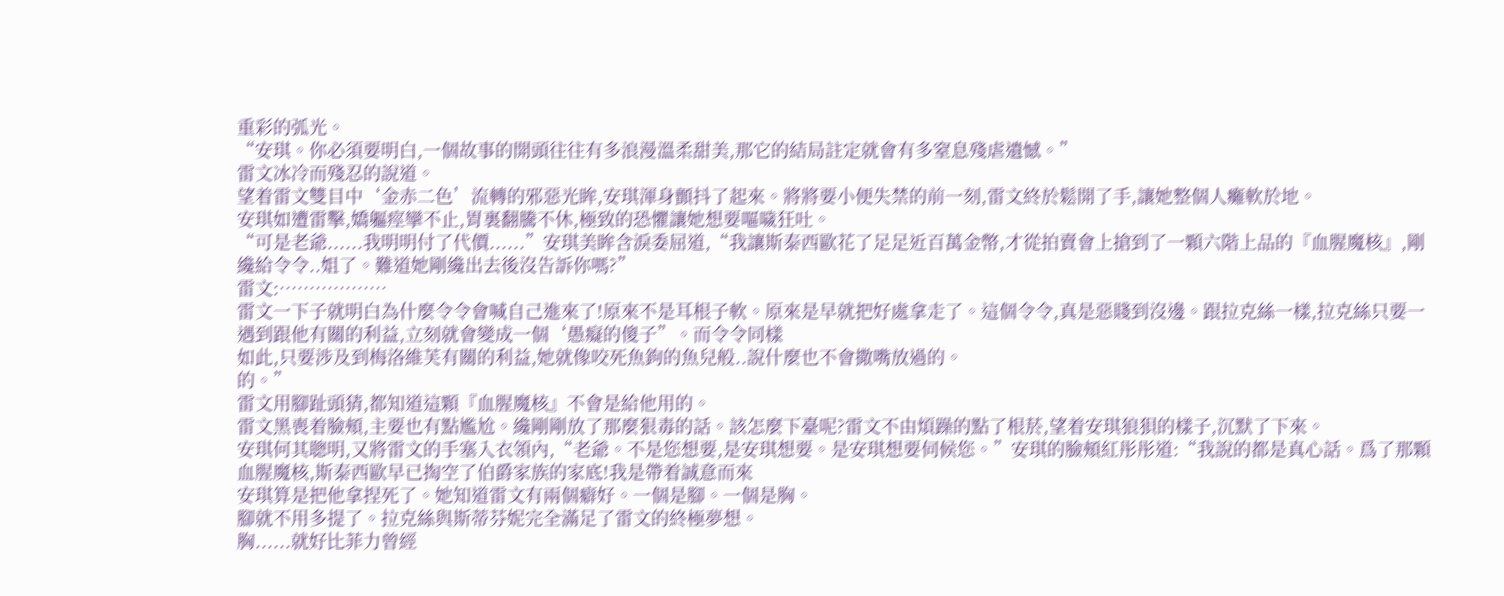重彩的弧光。
“安琪。你必須要明白,一個故事的開頭往往有多浪漫溫柔甜美,那它的結局註定就會有多窒息殘虐遺憾。”
雷文冰冷而殘忍的說道。
望着雷文雙目中‘金赤二色’流轉的邪惡光眸,安琪渾身顫抖了起來。將將要小便失禁的前一刻,雷文終於鬆開了手,讓她整個人癱軟於地。
安琪如遭雷擊,嬌軀痙攣不止,胃裏翻騰不休,極致的恐懼讓她想要嘔噦狂吐。
“可是老爺......我明明付了代價......”安琪美眸含淚委屈道,“我讓斯泰西歐花了足足近百萬金幣,才從拍賣會上搶到了一顆六階上品的『血腥魔核』,剛纔給令令..姐了。難道她剛纔出去後沒告訴你嗎?”
雷文:………………
雷文一下子就明白為什麼令令會喊自己進來了!原來不是耳根子軟。原來是早就把好處拿走了。這個令令,真是惡賤到沒邊。跟拉克絲一樣,拉克絲只要一遇到跟他有關的利益,立刻就會變成一個‘愚癡的傻子”。而令令同樣
如此,只要涉及到梅洛維芙有關的利益,她就像咬死魚鉤的魚兒般..說什麼也不會撒嘴放過的。
的。”
雷文用腳趾頭猜,都知道這顆『血腥魔核』不會是給他用的。
雷文黑喪着臉頰,主要也有點尷尬。纔剛剛放了那麼狠毒的話。該怎麼下臺呢?雷文不由煩躁的點了根菸,望着安琪狼狽的樣子,沉默了下來。
安琪何其聰明,又將雷文的手塞入衣領內,“老爺。不是您想要,是安琪想要。是安琪想要伺候您。”安琪的臉頰紅彤彤道:“我說的都是真心話。爲了那顆血腥魔核,斯泰西歐早已掏空了伯爵家族的家底!我是帶着誠意而來
安琪算是把他拿捏死了。她知道雷文有兩個癖好。一個是腳。一個是胸。
腳就不用多提了。拉克絲與斯蒂芬妮完全滿足了雷文的終極夢想。
胸......就好比菲力曾經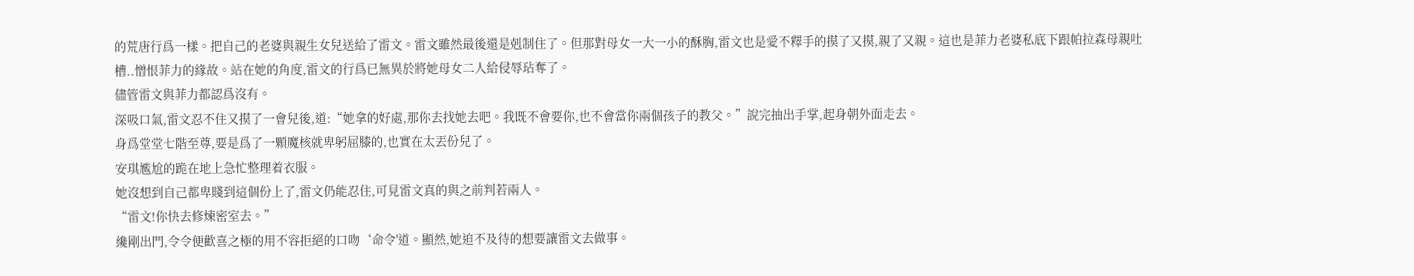的荒唐行爲一樣。把自己的老婆與親生女兒送給了雷文。雷文雖然最後還是剋制住了。但那對母女一大一小的酥胸,雷文也是愛不釋手的摸了又摸,親了又親。這也是菲力老婆私底下跟帕拉森母親吐
槽..憎恨菲力的緣故。站在她的角度,雷文的行爲已無異於將她母女二人給侵辱玷奪了。
儘管雷文與菲力都認爲沒有。
深吸口氣,雷文忍不住又摸了一會兒後,道:“她拿的好處,那你去找她去吧。我既不會要你,也不會當你兩個孩子的教父。”說完抽出手掌,起身朝外面走去。
身爲堂堂七階至尊,要是爲了一顆魔核就卑躬屈膝的,也實在太丟份兒了。
安琪尷尬的跪在地上急忙整理着衣服。
她沒想到自己都卑賤到這個份上了,雷文仍能忍住,可見雷文真的與之前判若兩人。
“雷文!你快去修煉密室去。”
纔剛出門,令令便歡喜之極的用不容拒絕的口吻‘命令'道。顯然,她迫不及待的想要讓雷文去做事。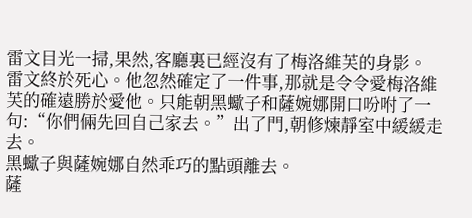雷文目光一掃,果然,客廳裏已經沒有了梅洛維芙的身影。
雷文終於死心。他忽然確定了一件事,那就是令令愛梅洛維芙的確遠勝於愛他。只能朝黑蠍子和薩婉娜開口吩咐了一句:“你們倆先回自己家去。”出了門,朝修煉靜室中緩緩走去。
黑蠍子與薩婉娜自然乖巧的點頭離去。
薩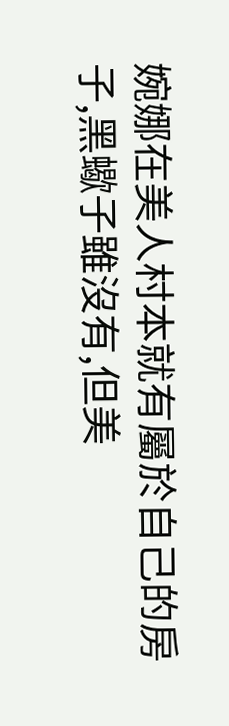婉娜在美人村本就有屬於自己的房子,黑蠍子雖沒有,但美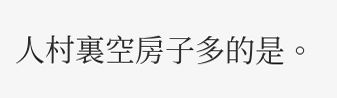人村裏空房子多的是。